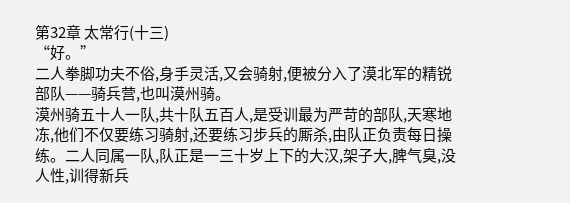第32章 太常行(十三)
“好。”
二人拳脚功夫不俗,身手灵活,又会骑射,便被分入了漠北军的精锐部队——骑兵营,也叫漠州骑。
漠州骑五十人一队,共十队五百人,是受训最为严苛的部队,天寒地冻,他们不仅要练习骑射,还要练习步兵的厮杀,由队正负责每日操练。二人同属一队,队正是一三十岁上下的大汉,架子大,脾气臭,没人性,训得新兵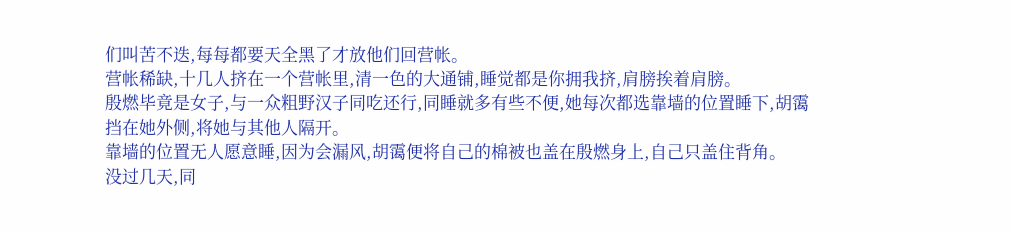们叫苦不迭,每每都要天全黑了才放他们回营帐。
营帐稀缺,十几人挤在一个营帐里,清一色的大通铺,睡觉都是你拥我挤,肩膀挨着肩膀。
殷燃毕竟是女子,与一众粗野汉子同吃还行,同睡就多有些不便,她每次都选靠墙的位置睡下,胡霭挡在她外侧,将她与其他人隔开。
靠墙的位置无人愿意睡,因为会漏风,胡霭便将自己的棉被也盖在殷燃身上,自己只盖住背角。
没过几天,同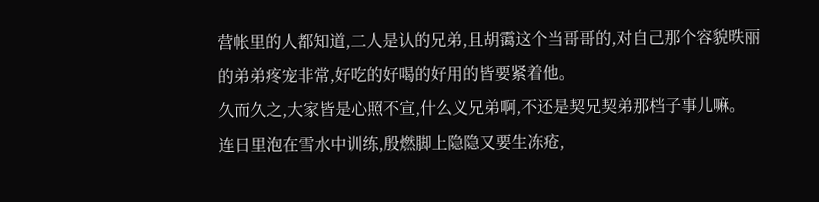营帐里的人都知道,二人是认的兄弟,且胡霭这个当哥哥的,对自己那个容貌昳丽的弟弟疼宠非常,好吃的好喝的好用的皆要紧着他。
久而久之,大家皆是心照不宣,什么义兄弟啊,不还是契兄契弟那档子事儿嘛。
连日里泡在雪水中训练,殷燃脚上隐隐又要生冻疮,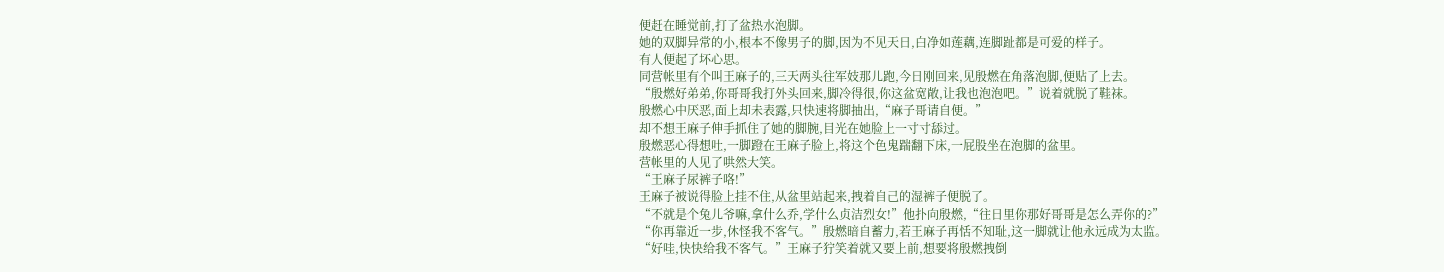便赶在睡觉前,打了盆热水泡脚。
她的双脚异常的小,根本不像男子的脚,因为不见天日,白净如莲藕,连脚趾都是可爱的样子。
有人便起了坏心思。
同营帐里有个叫王麻子的,三天两头往军妓那儿跑,今日刚回来,见殷燃在角落泡脚,便贴了上去。
“殷燃好弟弟,你哥哥我打外头回来,脚冷得很,你这盆宽敞,让我也泡泡吧。”说着就脱了鞋袜。
殷燃心中厌恶,面上却未表露,只快速将脚抽出,“麻子哥请自便。”
却不想王麻子伸手抓住了她的脚腕,目光在她脸上一寸寸舔过。
殷燃恶心得想吐,一脚蹬在王麻子脸上,将这个色鬼踹翻下床,一屁股坐在泡脚的盆里。
营帐里的人见了哄然大笑。
“王麻子尿裤子咯!”
王麻子被说得脸上挂不住,从盆里站起来,拽着自己的湿裤子便脱了。
“不就是个兔儿爷嘛,拿什么乔,学什么贞洁烈女!”他扑向殷燃,“往日里你那好哥哥是怎么弄你的?”
“你再靠近一步,休怪我不客气。”殷燃暗自蓄力,若王麻子再恬不知耻,这一脚就让他永远成为太监。
“好哇,快快给我不客气。”王麻子狞笑着就又要上前,想要将殷燃拽倒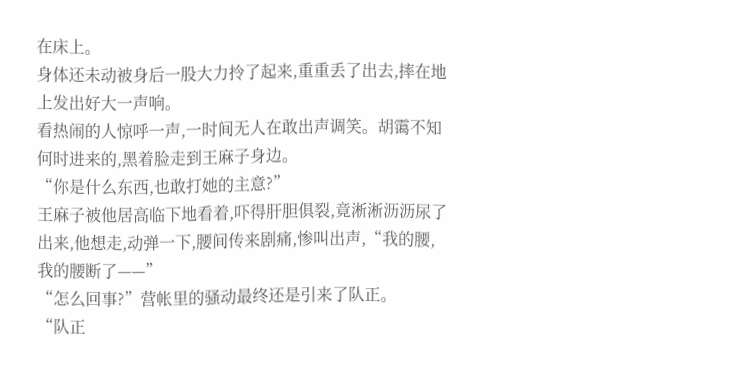在床上。
身体还未动被身后一股大力拎了起来,重重丢了出去,摔在地上发出好大一声响。
看热闹的人惊呼一声,一时间无人在敢出声调笑。胡霭不知何时进来的,黑着脸走到王麻子身边。
“你是什么东西,也敢打她的主意?”
王麻子被他居高临下地看着,吓得肝胆俱裂,竟淅淅沥沥尿了出来,他想走,动弹一下,腰间传来剧痛,惨叫出声,“我的腰,我的腰断了——”
“怎么回事?”营帐里的骚动最终还是引来了队正。
“队正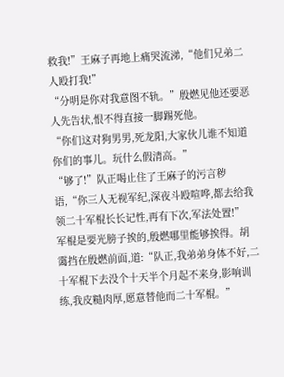救我!”王麻子再地上痛哭流涕,“他们兄弟二人殴打我!”
“分明是你对我意图不轨。”殷燃见他还要恶人先告状,恨不得直接一脚踢死他。
“你们这对狗男男,死龙阳,大家伙儿谁不知道你们的事儿。玩什么假清高。”
“够了!”队正喝止住了王麻子的污言秽语,“你三人无视军纪,深夜斗殴喧哗,都去给我领二十军棍长长记性,再有下次,军法处置!”
军棍是要光膀子挨的,殷燃哪里能够挨得。胡霭挡在殷燃前面,道:“队正,我弟弟身体不好,二十军棍下去没个十天半个月起不来身,影响训练,我皮糙肉厚,愿意替他而二十军棍。”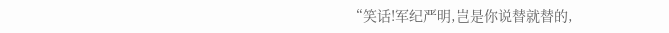“笑话!军纪严明,岂是你说替就替的,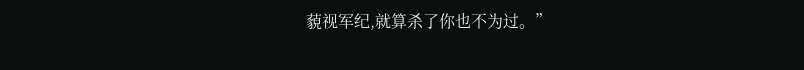藐视军纪,就算杀了你也不为过。”